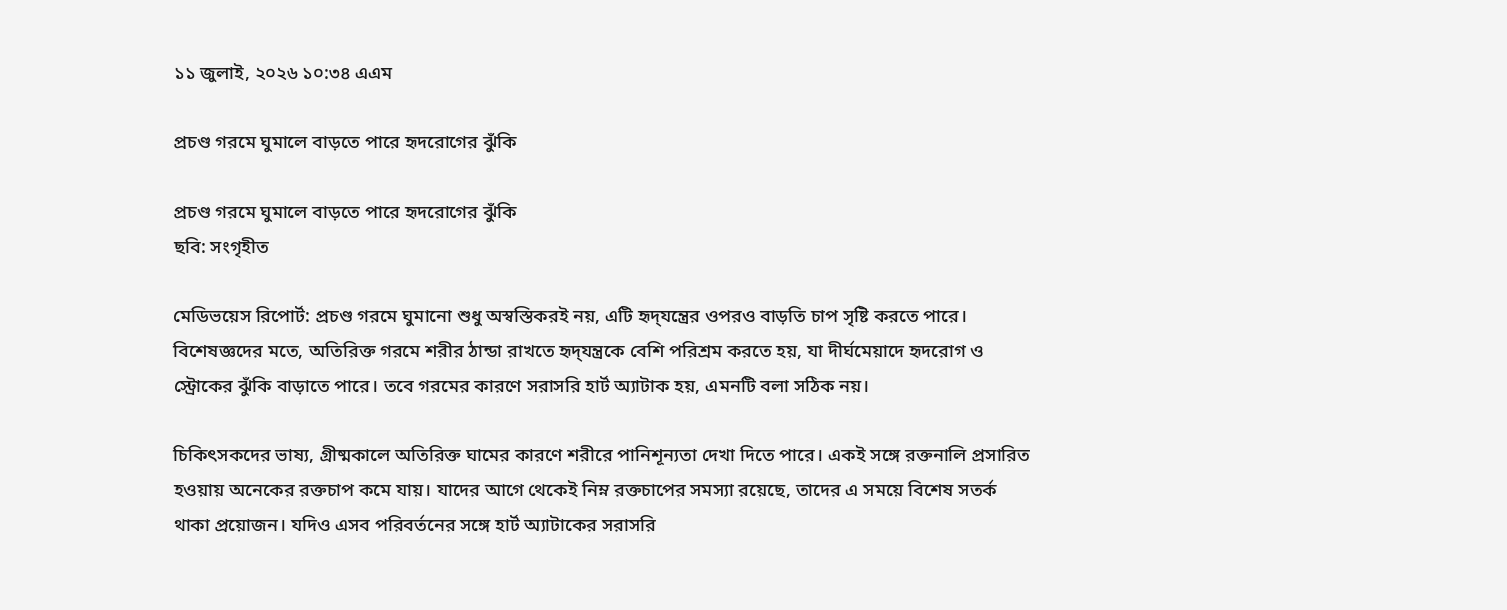১১ জুলাই, ২০২৬ ১০:৩৪ এএম

প্রচণ্ড গরমে ঘুমালে বাড়তে পারে হৃদরোগের ঝুঁকি

প্রচণ্ড গরমে ঘুমালে বাড়তে পারে হৃদরোগের ঝুঁকি
ছবি: সংগৃহীত

মেডিভয়েস রিপোর্ট: প্রচণ্ড গরমে ঘুমানো শুধু অস্বস্তিকরই নয়, এটি হৃদ্‌যন্ত্রের ওপরও বাড়তি চাপ সৃষ্টি করতে পারে। বিশেষজ্ঞদের মতে, অতিরিক্ত গরমে শরীর ঠান্ডা রাখতে হৃদ্‌যন্ত্রকে বেশি পরিশ্রম করতে হয়, যা দীর্ঘমেয়াদে হৃদরোগ ও স্ট্রোকের ঝুঁকি বাড়াতে পারে। তবে গরমের কারণে সরাসরি হার্ট অ্যাটাক হয়, এমনটি বলা সঠিক নয়।

চিকিৎসকদের ভাষ্য, গ্রীষ্মকালে অতিরিক্ত ঘামের কারণে শরীরে পানিশূন্যতা দেখা দিতে পারে। একই সঙ্গে রক্তনালি প্রসারিত হওয়ায় অনেকের রক্তচাপ কমে যায়। যাদের আগে থেকেই নিম্ন রক্তচাপের সমস্যা রয়েছে, তাদের এ সময়ে বিশেষ সতর্ক থাকা প্রয়োজন। যদিও এসব পরিবর্তনের সঙ্গে হার্ট অ্যাটাকের সরাসরি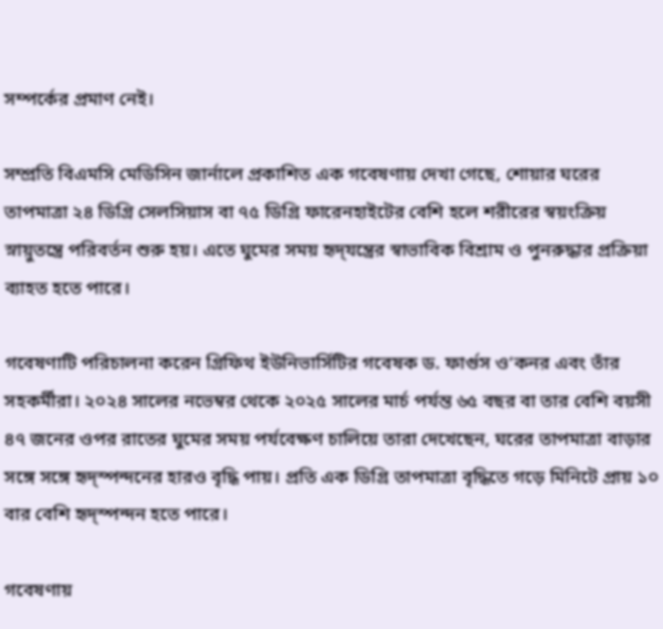সম্পর্কের প্রমাণ নেই।

সম্প্রতি বিএমসি মেডিসিন জার্নালে প্রকাশিত এক গবেষণায় দেখা গেছে, শোয়ার ঘরের তাপমাত্রা ২৪ ডিগ্রি সেলসিয়াস বা ৭৫ ডিগ্রি ফারেনহাইটের বেশি হলে শরীরের স্বয়ংক্রিয় স্নায়ুতন্ত্রে পরিবর্তন শুরু হয়। এতে ঘুমের সময় হৃদ্‌যন্ত্রের স্বাভাবিক বিশ্রাম ও পুনরুদ্ধার প্রক্রিয়া ব্যাহত হতে পারে।

গবেষণাটি পরিচালনা করেন গ্রিফিথ ইউনিভার্সিটির গবেষক ড. ফার্গুস ও’কনর এবং তাঁর সহকর্মীরা। ২০২৪ সালের নভেম্বর থেকে ২০২৫ সালের মার্চ পর্যন্ত ৬৫ বছর বা তার বেশি বয়সী ৪৭ জনের ওপর রাতের ঘুমের সময় পর্যবেক্ষণ চালিয়ে তারা দেখেছেন, ঘরের তাপমাত্রা বাড়ার সঙ্গে সঙ্গে হৃদ্‌স্পন্দনের হারও বৃদ্ধি পায়। প্রতি এক ডিগ্রি তাপমাত্রা বৃদ্ধিতে গড়ে মিনিটে প্রায় ১০ বার বেশি হৃদ্‌স্পন্দন হতে পারে।

গবেষণায়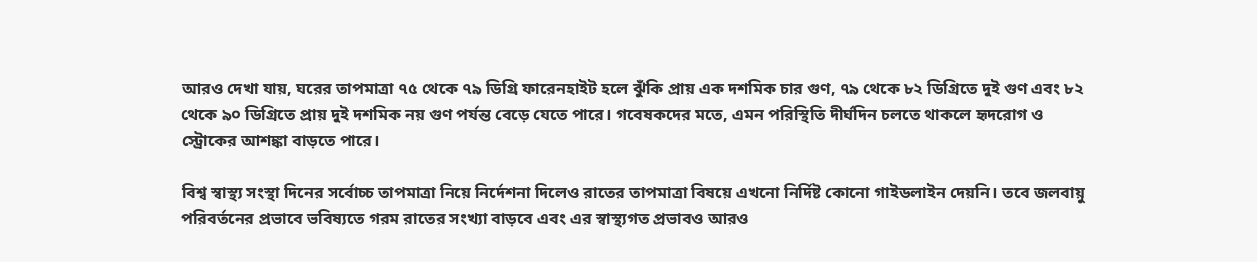আরও দেখা যায়, ঘরের তাপমাত্রা ৭৫ থেকে ৭৯ ডিগ্রি ফারেনহাইট হলে ঝুঁকি প্রায় এক দশমিক চার গুণ, ৭৯ থেকে ৮২ ডিগ্রিতে দুই গুণ এবং ৮২ থেকে ৯০ ডিগ্রিতে প্রায় দুই দশমিক নয় গুণ পর্যন্ত বেড়ে যেতে পারে। গবেষকদের মতে, এমন পরিস্থিতি দীর্ঘদিন চলতে থাকলে হৃদরোগ ও স্ট্রোকের আশঙ্কা বাড়তে পারে।

বিশ্ব স্বাস্থ্য সংস্থা দিনের সর্বোচ্চ তাপমাত্রা নিয়ে নির্দেশনা দিলেও রাতের তাপমাত্রা বিষয়ে এখনো নির্দিষ্ট কোনো গাইডলাইন দেয়নি। তবে জলবায়ু পরিবর্তনের প্রভাবে ভবিষ্যতে গরম রাতের সংখ্যা বাড়বে এবং এর স্বাস্থ্যগত প্রভাবও আরও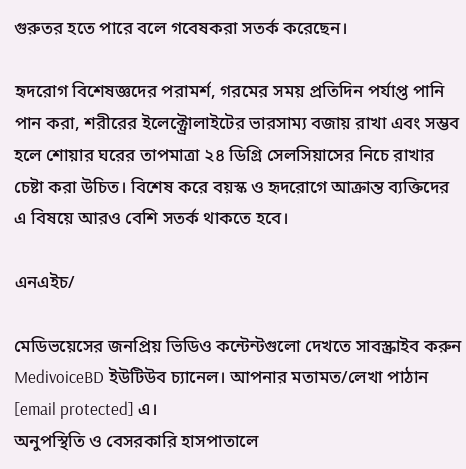গুরুতর হতে পারে বলে গবেষকরা সতর্ক করেছেন।

হৃদরোগ বিশেষজ্ঞদের পরামর্শ, গরমের সময় প্রতিদিন পর্যাপ্ত পানি পান করা, শরীরের ইলেক্ট্রোলাইটের ভারসাম্য বজায় রাখা এবং সম্ভব হলে শোয়ার ঘরের তাপমাত্রা ২৪ ডিগ্রি সেলসিয়াসের নিচে রাখার চেষ্টা করা উচিত। বিশেষ করে বয়স্ক ও হৃদরোগে আক্রান্ত ব্যক্তিদের এ বিষয়ে আরও বেশি সতর্ক থাকতে হবে।

এনএইচ/

মেডিভয়েসের জনপ্রিয় ভিডিও কন্টেন্টগুলো দেখতে সাবস্ক্রাইব করুন MedivoiceBD ইউটিউব চ্যানেল। আপনার মতামত/লেখা পাঠান [email protected] এ।
অনুপস্থিতি ও বেসরকারি হাসপাতালে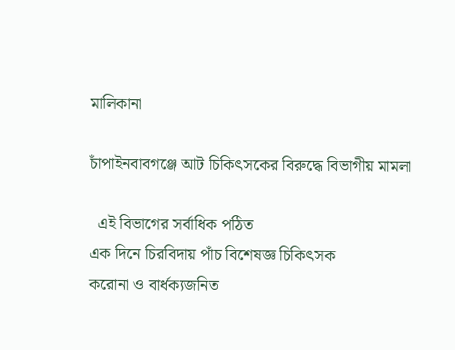মালিকানা

চাঁপাইনবাবগঞ্জে আট চিকিৎসকের বিরুদ্ধে বিভাগীয় মামলা

  এই বিভাগের সর্বাধিক পঠিত
এক দিনে চিরবিদায় পাঁচ বিশেষজ্ঞ চিকিৎসক
করোনা ও বার্ধক্যজনিত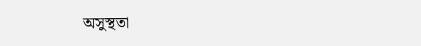অসুস্থতা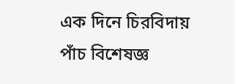এক দিনে চিরবিদায় পাঁচ বিশেষজ্ঞ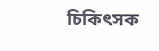চিকিৎসক